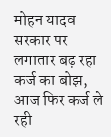मोहन यादव सरकार पर लगातार बढ़ रहा कर्ज का बोझ, आज फिर कर्ज ले रही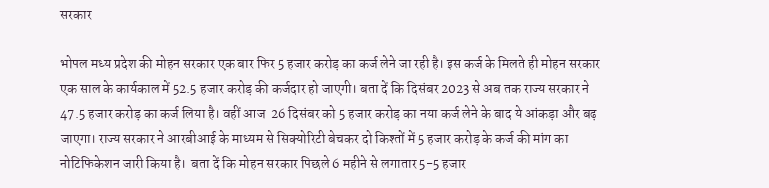सरकार

भोपल मध्य प्रदेश की मोहन सरकार एक बार फिर 5 हजार करोड़ का कर्ज लेने जा रही है। इस कर्ज के मिलते ही मोहन सरकार एक साल के कार्यकाल में 52.5 हजार करोड़ की कर्जदार हो जाएगी। बता दें कि दिसंबर 2023 से अब तक राज्य सरकार ने 47.5 हजार करोड़ का कर्ज लिया है। वहीं आज  26 दिसंबर को 5 हजार करोड़ का नया कर्ज लेने के बाद ये आंकड़ा और बढ़ जाएगा। राज्य सरकार ने आरबीआई के माध्यम से सिक्योरिटी बेचकर दो किश्तों में 5 हजार करोड़ के कर्ज की मांग का नोटिफिकेशन जारी किया है।  बता दें कि मोहन सरकार पिछले 6 महीने से लगातार 5-5 हजार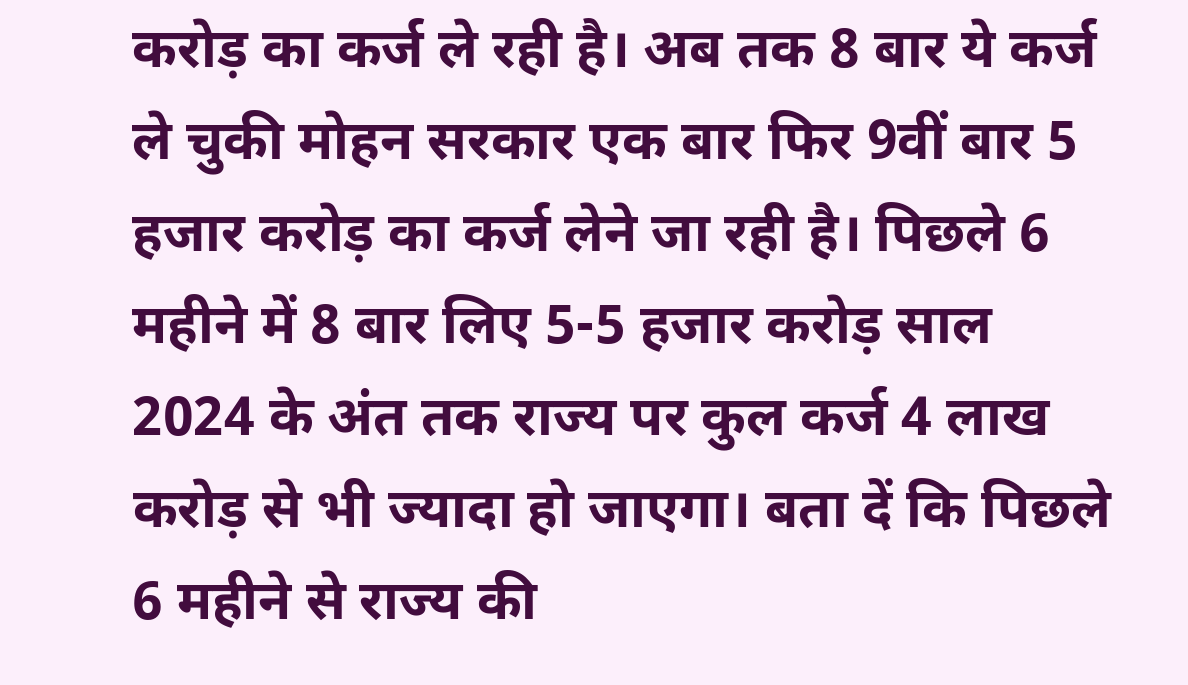करोड़ का कर्ज ले रही है। अब तक 8 बार ये कर्ज ले चुकी मोहन सरकार एक बार फिर 9वीं बार 5 हजार करोड़ का कर्ज लेने जा रही है। पिछले 6 महीने में 8 बार लिए 5-5 हजार करोड़ साल 2024 के अंत तक राज्य पर कुल कर्ज 4 लाख करोड़ से भी ज्यादा हो जाएगा। बता दें कि पिछले 6 महीने से राज्य की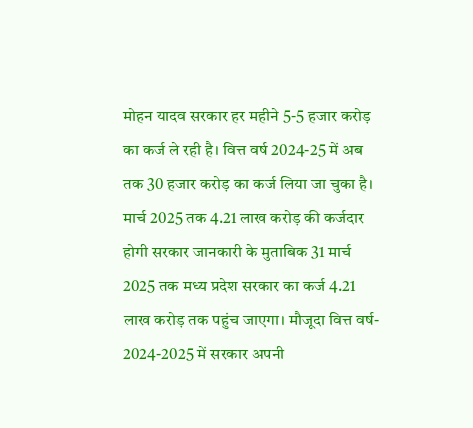मोहन यादव सरकार हर महीने 5-5 हजार करोड़ का कर्ज ले रही है। वित्त वर्ष 2024-25 में अब तक 30 हजार करोड़ का कर्ज लिया जा चुका है। मार्च 2025 तक 4.21 लाख करोड़ की कर्जदार होगी सरकार जानकारी के मुताबिक 31 मार्च 2025 तक मध्य प्रदेश सरकार का कर्ज 4.21 लाख करोड़ तक पहुंच जाएगा। मौजूदा वित्त वर्ष- 2024-2025 में सरकार अपनी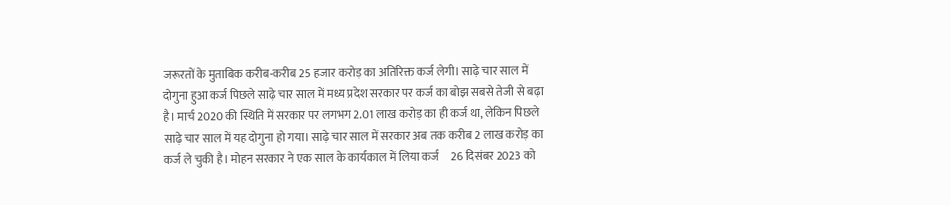जरूरतों के मुताबिक करीब-करीब 25 हजार करोड़ का अतिरिक्त कर्ज लेगी। साढ़े चार साल में दोगुना हुआ कर्ज पिछले साढ़े चार साल में मध्य प्रदेश सरकार पर कर्ज का बोझ सबसे तेजी से बढ़ा है। मार्च 2020 की स्थिति में सरकार पर लगभग 2.01 लाख करोड़ का ही कर्ज था, लेकिन पिछले साढ़े चार साल में यह दोगुना हो गया। साढ़े चार साल में सरकार अब तक करीब 2 लाख करोड़ का कर्ज ले चुकी है। मोहन सरकार ने एक साल के कार्यकाल में लिया कर्ज     26 दिसंबर 2023 को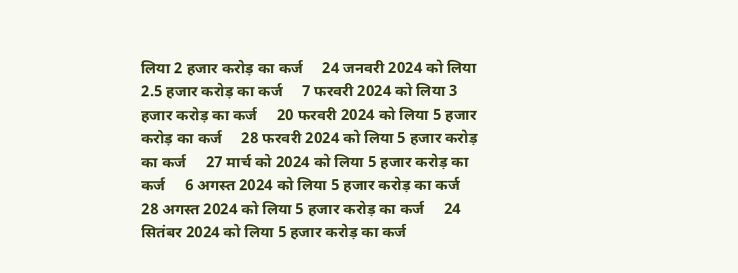लिया 2 हजार करोड़ का कर्ज     24 जनवरी 2024 को लिया 2.5 हजार करोड़ का कर्ज     7 फरवरी 2024 को लिया 3 हजार करोड़ का कर्ज     20 फरवरी 2024 को लिया 5 हजार करोड़ का कर्ज     28 फरवरी 2024 को लिया 5 हजार करोड़ का कर्ज     27 मार्च को 2024 को लिया 5 हजार करोड़ का कर्ज     6 अगस्त 2024 को लिया 5 हजार करोड़ का कर्ज     28 अगस्त 2024 को लिया 5 हजार करोड़ का कर्ज     24 सितंबर 2024 को लिया 5 हजार करोड़ का कर्ज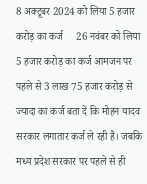8 अक्टूबर 2024 को लिया 5 हजार करोड़ का कर्ज     26 नवंबर को लिया 5 हजार करोड़ का कर्ज आमजन पर पहले से 3 लाख 75 हजार करोड़ से ज्यादा का कर्ज बता दें कि मोहन यादव सरकार लगातार कर्ज ले रही है। जबकि मध्य प्रदेश सरकार पर पहले से ही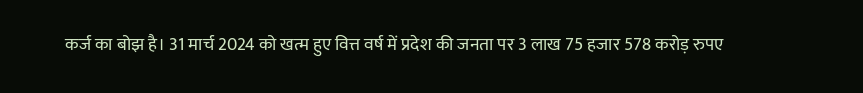कर्ज का बोझ है। 31 मार्च 2024 को खत्म हुए वित्त वर्ष में प्रदेश की जनता पर 3 लाख 75 हजार 578 करोड़ रुपए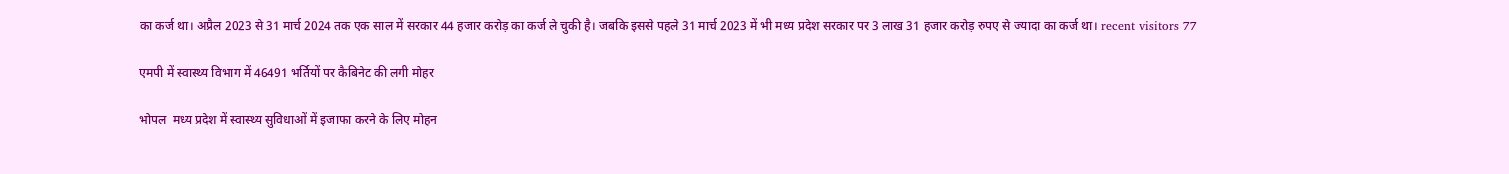का कर्ज था। अप्रैल 2023 से 31 मार्च 2024 तक एक साल में सरकार 44 हजार करोड़ का कर्ज ले चुकी है। जबकि इससे पहले 31 मार्च 2023 में भी मध्य प्रदेश सरकार पर 3 लाख 31 हजार करोड़ रुपए से ज्यादा का कर्ज था। recent visitors 77

एमपी में स्वास्थ्य विभाग में 46491 भर्तियों पर कैबिनेट की लगी मोहर

भोपल  मध्य प्रदेश में स्वास्थ्य सुविधाओं में इजाफा करने के लिए मोहन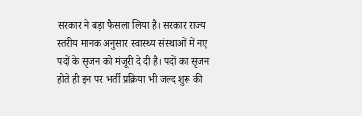सरकार ने बड़ा फैसला लिया है। सरकार राज्य स्तरीय मानक अनुसार स्वास्थ्य संस्थाओं में नए पदों के सृजन को मंजूरी दे दी है। पदों का सृजन होते ही इन पर भर्ती प्रक्रिया भी जल्द शुरू की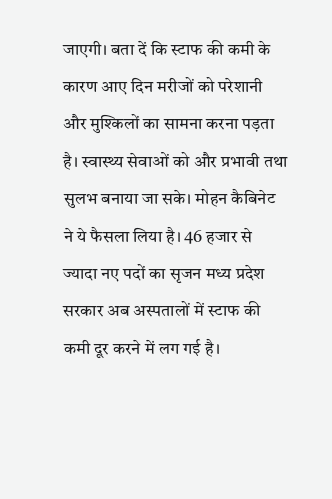जाएगी। बता दें कि स्टाफ की कमी के कारण आए दिन मरीजों को परेशानी और मुश्किलों का सामना करना पड़ता है। स्वास्थ्य सेवाओं को और प्रभावी तथा सुलभ बनाया जा सके। मोहन कैबिनेट ने ये फैसला लिया है। 46 हजार से ज्यादा नए पदों का सृजन मध्य प्रदेश सरकार अब अस्पतालों में स्टाफ की कमी दूर करने में लग गई है।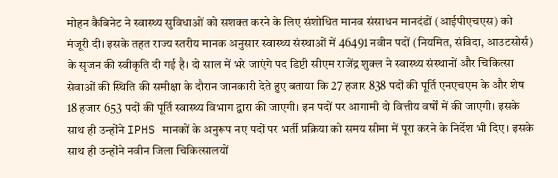मोहन कैबिनेट ने स्वास्थ्य सुविधाओं को सशक्त करने के लिए संशोधित मानव संसाधन मानदंडों (आईपीएचएस) को मंजूरी दी। इसके तहत राज्य स्तरीय मानक अनुसार स्वास्थ्य संस्थाओं में 46491 नवीन पदों (नियमित, संविदा, आउटसोर्स) के सृजन की स्वीकृति दी गई है। दो साल में भरे जाएंगे पद डिप्टी सीएम राजेंद्र शुक्ल ने स्वास्थ्य संस्थानों और चिकित्सा सेवाओं की स्थिति की समीक्षा के दौरान जानकारी देते हुए बताया कि 27 हजार 838 पदों की पूर्ति एनएचएम के और शेष 18 हजार 653 पदों की पूर्ति स्वास्थ्य विभाग द्वारा की जाएगी। इन पदों पर आगामी दो वित्तीय वर्षों में की जाएगी। इसके साथ ही उन्होंने IPHS मानकों के अनुरूप नए पदों पर भर्ती प्रक्रिया को समय सीमा में पूरा करने के निर्देश भी दिए। इसके साथ ही उन्होंने नवीन जिला चिकित्सालयों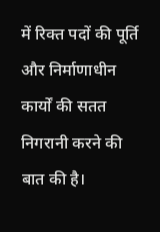में रिक्त पदों की पूर्ति और निर्माणाधीन कार्यों की सतत निगरानी करने की बात की है।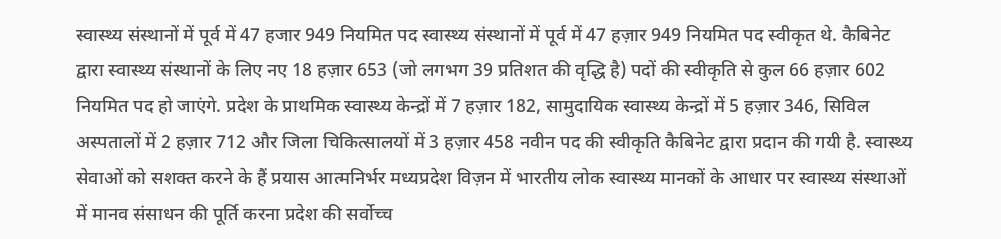स्वास्थ्य संस्थानों में पूर्व में 47 हजार 949 नियमित पद स्वास्थ्य संस्थानों में पूर्व में 47 हज़ार 949 नियमित पद स्वीकृत थे. कैबिनेट द्वारा स्वास्थ्य संस्थानों के लिए नए 18 हज़ार 653 (जो लगभग 39 प्रतिशत की वृद्धि है) पदों की स्वीकृति से कुल 66 हज़ार 602 नियमित पद हो जाएंगे. प्रदेश के प्राथमिक स्वास्थ्य केन्द्रों में 7 हज़ार 182, सामुदायिक स्वास्थ्य केन्द्रों में 5 हज़ार 346, सिविल अस्पतालों में 2 हज़ार 712 और जिला चिकित्सालयों में 3 हज़ार 458 नवीन पद की स्वीकृति कैबिनेट द्वारा प्रदान की गयी है. स्वास्थ्य सेवाओं को सशक्त करने के हैं प्रयास आत्मनिर्भर मध्यप्रदेश विज़न में भारतीय लोक स्वास्थ्य मानकों के आधार पर स्वास्थ्य संस्थाओं में मानव संसाधन की पूर्ति करना प्रदेश की सर्वोच्च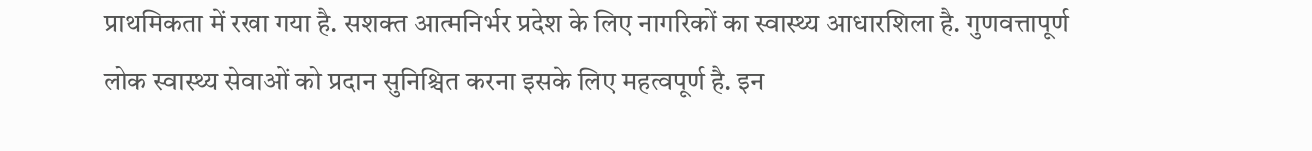प्राथमिकता में रखा गया है. सशक्त आत्मनिर्भर प्रदेश के लिए नागरिकों का स्वास्थ्य आधारशिला है. गुणवत्तापूर्ण लोक स्वास्थ्य सेवाओं को प्रदान सुनिश्चित करना इसके लिए महत्वपूर्ण है. इन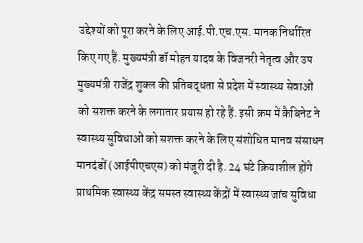उद्देश्यों को पूरा करने के लिए आई.पी.एच.एस. मानक निर्धारित किए गए हैं. मुख्यमंत्री डॉ मोहन यादव के विजनरी नेतृत्व और उप मुख्यमंत्री राजेंद्र शुक्ल की प्रतिबद्धता से प्रदेश में स्वास्थ्य सेवाओं को सशक्त करने के लगातार प्रयास हो रहे हैं. इसी क्रम में कैबिनेट ने स्वास्थ्य सुविधाओं को सशक्त करने के लिए संशोधित मानव संसाधन मानदंडों (आईपीएचएस) को मंजूरी दी है. 24 घंटे क्रियाशील होंगे प्राथमिक स्वास्थ्य केंद्र समस्त स्वास्थ्य केंद्रों में स्वास्थ्य जांच सुविधा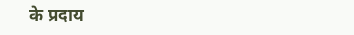के प्रदाय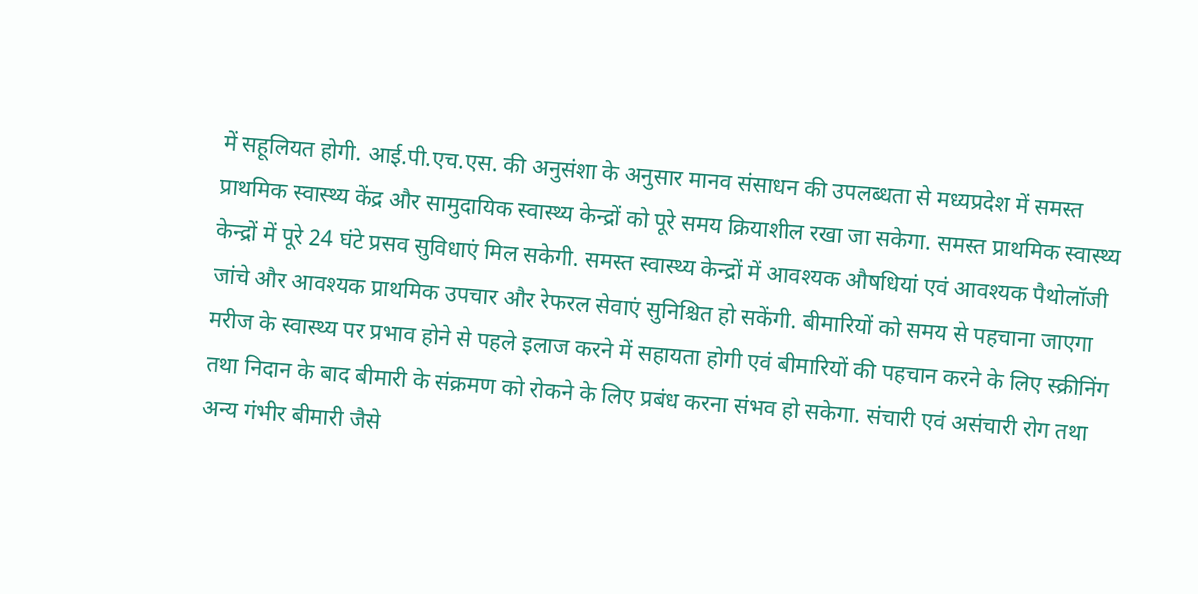में सहूलियत होगी. आई.पी.एच.एस. की अनुसंशा के अनुसार मानव संसाधन की उपलब्धता से मध्यप्रदेश में समस्त प्राथमिक स्वास्थ्य केंद्र और सामुदायिक स्वास्थ्य केन्द्रों को पूरे समय क्रियाशील रखा जा सकेगा. समस्त प्राथमिक स्वास्थ्य केन्द्रों में पूरे 24 घंटे प्रसव सुविधाएं मिल सकेगी. समस्त स्वास्थ्य केन्द्रों में आवश्यक औषधियां एवं आवश्यक पैथोलॉजी जांचे और आवश्यक प्राथमिक उपचार और रेफरल सेवाएं सुनिश्चित हो सकेंगी. बीमारियों को समय से पहचाना जाएगा मरीज के स्वास्थ्य पर प्रभाव होने से पहले इलाज करने में सहायता होगी एवं बीमारियों की पहचान करने के लिए स्क्रीनिंग तथा निदान के बाद बीमारी के संक्रमण को रोकने के लिए प्रबंध करना संभव हो सकेगा. संचारी एवं असंचारी रोग तथा अन्य गंभीर बीमारी जैसे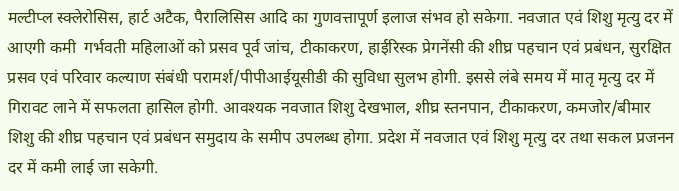मल्टीप्ल स्क्लेरोसिस, हार्ट अटैक, पैरालिसिस आदि का गुणवत्तापूर्ण इलाज संभव हो सकेगा. नवजात एवं शिशु मृत्यु दर में आएगी कमी  गर्भवती महिलाओं को प्रसव पूर्व जांच, टीकाकरण, हाईरिस्क प्रेगनेंसी की शीघ्र पहचान एवं प्रबंधन, सुरक्षित प्रसव एवं परिवार कल्याण संबंधी परामर्श/पीपीआईयूसीडी की सुविधा सुलभ होगी. इससे लंबे समय में मातृ मृत्यु दर में गिरावट लाने में सफलता हासिल होगी. आवश्यक नवजात शिशु देखभाल, शीघ्र स्तनपान, टीकाकरण, कमजोर/बीमार शिशु की शीघ्र पहचान एवं प्रबंधन समुदाय के समीप उपलब्ध होगा. प्रदेश में नवजात एवं शिशु मृत्यु दर तथा सकल प्रजनन दर में कमी लाई जा सकेगी.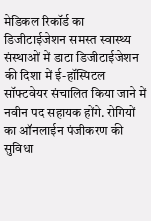मेडिकल रिकॉर्ड का डिजीटाईजेशन समस्त स्वास्थ्य संस्थाओं में डाटा डिजीटाईजेशन की दिशा में ई-हॉस्पिटल सॉफ्टवेयर संचालित किया जाने में नवीन पद सहायक होंगे. रोगियों का ऑनलाईन पंजीकरण की सुविधा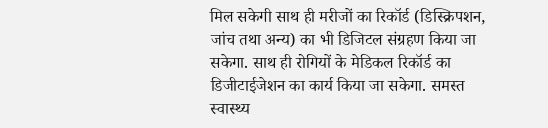मिल सकेगी साथ ही मरीजों का रिकॉर्ड (डिस्क्रिपशन, जांच तथा अन्य) का भी डिजिटल संग्रहण किया जा सकेगा. साथ ही रोगियों के मेडिकल रिकॉर्ड का डिजीटाईजेशन का कार्य किया जा सकेगा. समस्त स्वास्थ्य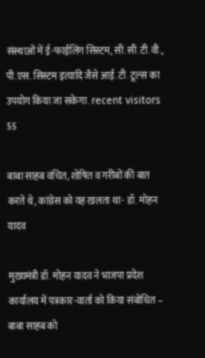संस्थाओं में ई-फाईलिंग सिस्टम, सी.सी.टी.वी., पी.एस. सिस्टम इत्यादि जैसे आई.टी. टूल्स का उपयोग किया जा सकेगा. recent visitors 55

बाबा साहब वंचित, शोषित व गरीबों की बात करते थे, कांग्रेस को यह खलता था- डॉ. मोहन यादव

मुख्यमंत्री डॉ. मोहन यादव ने भाजपा प्रदेश कार्यालय में पत्रकार-वार्ता को किया संबोधित – बाबा साहब को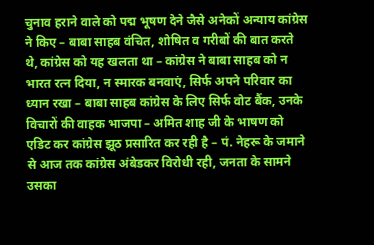चुनाव हराने वाले को पद्म भूषण देने जैसे अनेकों अन्याय कांग्रेस ने किए – बाबा साहब वंचित, शोषित व गरीबों की बात करते थे, कांग्रेस को यह खलता था – कांग्रेस ने बाबा साहब को न भारत रत्न दिया, न स्मारक बनवाएं, सिर्फ अपने परिवार का ध्यान रखा – बाबा साहब कांग्रेस के लिए सिर्फ वोट बैंक, उनके विचारों की वाहक भाजपा – अमित शाह जी के भाषण को एडिट कर कांग्रेस झूठ प्रसारित कर रही है – पं. नेहरू के जमाने से आज तक कांग्रेस अंबेडकर विरोधी रही, जनता के सामने उसका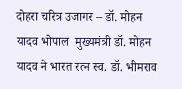दोहरा चरित्र उजागर – डॉ. मोहन यादव भोपाल  मुख्यमंत्री डॉ. मोहन यादव ने भारत रत्न स्व. डॉ. भीमराव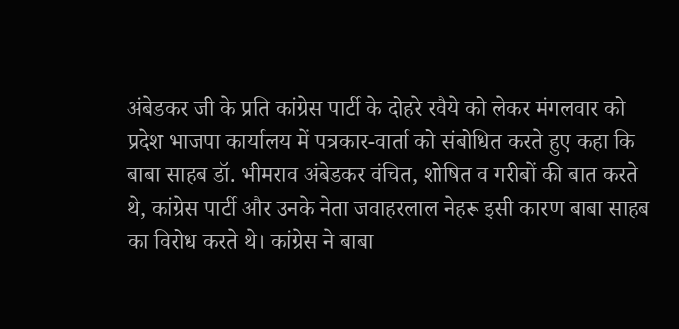अंबेडकर जी के प्रति कांग्रेस पार्टी के दोहरे रवैये को लेकर मंगलवार को प्रदेश भाजपा कार्यालय में पत्रकार-वार्ता को संबोधित करते हुए कहा कि बाबा साहब डॉ. भीमराव अंबेडकर वंचित, शोषित व गरीबों की बात करते थे, कांग्रेस पार्टी और उनके नेता जवाहरलाल नेहरू इसी कारण बाबा साहब का विरोध करते थे। कांग्रेस ने बाबा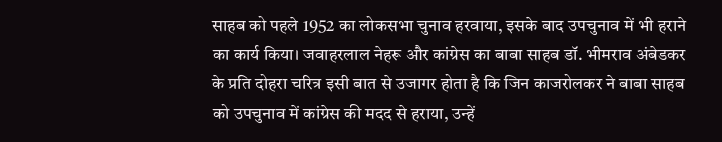साहब को पहले 1952 का लोकसभा चुनाव हरवाया, इसके बाद उपचुनाव में भी हराने का कार्य किया। जवाहरलाल नेहरू और कांग्रेस का बाबा साहब डॉ. भीमराव अंबेडकर के प्रति दोहरा चरित्र इसी बात से उजागर होता है कि जिन काजरोलकर ने बाबा साहब को उपचुनाव में कांग्रेस की मदद से हराया, उन्हें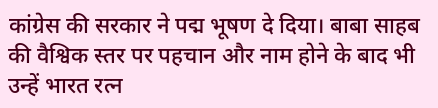कांग्रेस की सरकार ने पद्म भूषण दे दिया। बाबा साहब की वैश्विक स्तर पर पहचान और नाम होने के बाद भी उन्हें भारत रत्न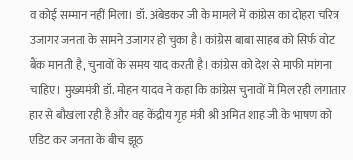व कोई सम्मान नहीं मिला। डॉ. अंबेडकर जी के मामले में कांग्रेस का दोहरा चरित्र उजागर जनता के सामने उजागर हो चुका है। कांग्रेस बाबा साहब को सिर्फ वोट बैंक मानती है, चुनावों के समय याद करती है। कांग्रेस को देश से माफी मांगना चाहिए। मुख्यमंत्री डॉ. मोहन यादव ने कहा कि कांग्रेस चुनावों में मिल रही लगातार हार से बौखला रही है और वह केंद्रीय गृह मंत्री श्री अमित शाह जी के भाषण को एडिट कर जनता के बीच झूठ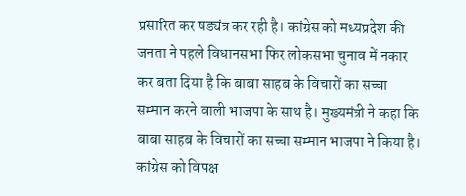प्रसारित कर षड्यंत्र कर रही है। कांग्रेस को मध्यप्रदेश की जनता ने पहले विधानसभा फिर लोकसभा चुनाव में नकार कर बता दिया है कि बाबा साहब के विचारों का सच्चा सम्मान करने वाली भाजपा के साथ है। मुख्यमंत्री ने कहा कि बाबा साहब के विचारों का सच्चा सम्मान भाजपा ने किया है। कांग्रेस को विपक्ष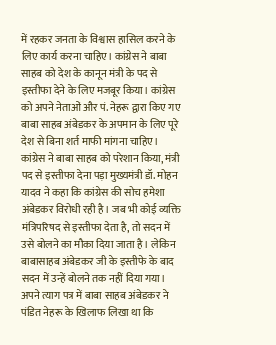में रहकर जनता के विश्वास हासिल करने के लिए कार्य करना चाहिए। कांग्रेस ने बाबा साहब को देश के कानून मंत्री के पद से इस्तीफा देने के लिए मजबूर किया। कांग्रेस को अपने नेताओं और पं. नेहरू द्वारा किए गए बाबा साहब अंबेडकर के अपमान के लिए पूरे देश से बिना शर्त माफी मांगना चाहिए। कांग्रेस ने बाबा साहब को परेशान किया, मंत्री पद से इस्तीफा देना पड़ा मुख्यमंत्री डॉ. मोहन यादव ने कहा कि कांग्रेस की सोच हमेशा अंबेडकर विरोधी रही है। जब भी कोई व्यक्ति मंत्रिपरिषद से इस्तीफा देता है, तो सदन में उसे बोलने का मौका दिया जाता है। लेकिन बाबासाहब अंबेडकर जी के इस्तीफे के बाद सदन में उन्हें बोलने तक नहीं दिया गया। अपने त्याग पत्र में बाबा साहब अंबेडकर ने पंडित नेहरू के खिलाफ लिखा था कि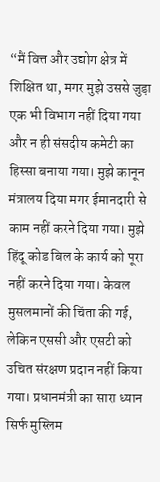“मैं वित्त और उद्योग क्षेत्र में शिक्षित था, मगर मुझे उससे जुड़ा एक भी विभाग नहीं दिया गया और न ही संसदीय कमेटी का हिस्सा बनाया गया। मुझे कानून मंत्रालय दिया मगर ईमानदारी से काम नहीं करने दिया गया। मुझे हिंदू कोड बिल के कार्य को पूरा नहीं करने दिया गया। केवल मुसलमानों की चिंता की गई, लेकिन एससी और एसटी को उचित संरक्षण प्रदान नहीं किया गया। प्रधानमंत्री का सारा ध्यान सिर्फ मुस्लिम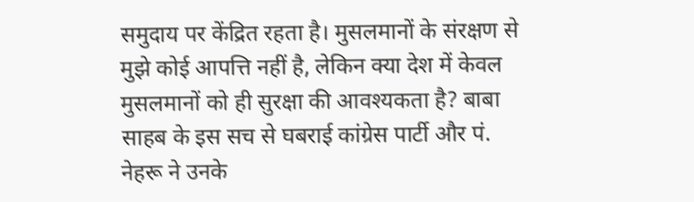समुदाय पर केंद्रित रहता है। मुसलमानों के संरक्षण से मुझे कोई आपत्ति नहीं है, लेकिन क्या देश में केवल मुसलमानों को ही सुरक्षा की आवश्यकता है? बाबा साहब के इस सच से घबराई कांग्रेस पार्टी और पं. नेहरू ने उनके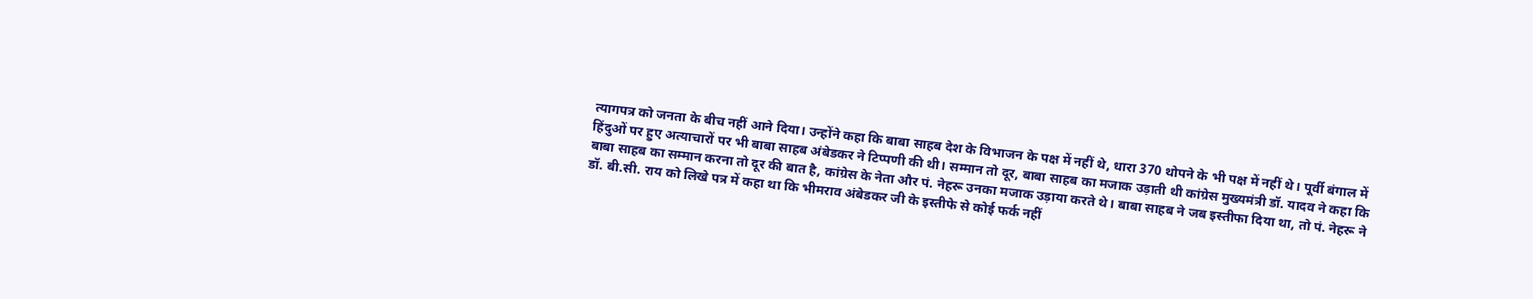त्यागपत्र को जनता के बीच नहीं आने दिया। उन्होंने कहा कि बाबा साहब देश के विभाजन के पक्ष में नहीं थे, धारा 370 थोपने के भी पक्ष में नहीं थे। पूर्वी बंगाल में हिंदुओं पर हुए अत्याचारों पर भी बाबा साहब अंबेडकर ने टिप्पणी की थी। सम्मान तो दूर, बाबा साहब का मजाक उड़ाती थी कांग्रेस मुख्यमंत्री डॉ. यादव ने कहा कि बाबा साहब का सम्मान करना तो दूर की बात है, कांग्रेस के नेता और पं. नेहरू उनका मजाक उड़ाया करते थे। बाबा साहब ने जब इस्तीफा दिया था, तो पं. नेहरू ने डॉ. बी.सी. राय को लिखे पत्र में कहा था कि भीमराव अंबेडकर जी के इस्तीफे से कोई फर्क नहीं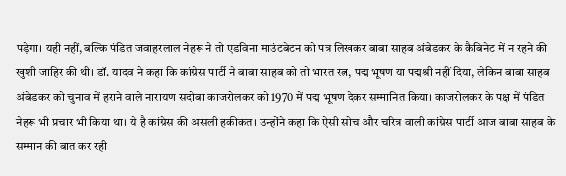पड़ेगा। यही नहीं, बल्कि पंडित जवाहरलाल नेहरू ने तो एडविना माउंटबेटन को पत्र लिखकर बाबा साहब अंबेडकर के कैबिनेट में न रहने की खुशी जाहिर की थी। डॉ. यादव ने कहा कि कांग्रेस पार्टी ने बाबा साहब को तो भारत रत्न, पद्म भूषण या पद्मश्री नहीं दिया, लेकिन बाबा साहब अंबेडकर को चुनाव में हराने वाले नारायण सदोबा काजरोलकर को 1970 में पद्म भूषण देकर सम्मानित किया। काजरोलकर के पक्ष में पंडित नेहरू भी प्रचार भी किया था। ये है कांग्रेस की असली हकीकत। उन्होंने कहा कि ऐसी सोच और चरित्र वाली कांग्रेस पार्टी आज बाबा साहब के सम्मान की बात कर रही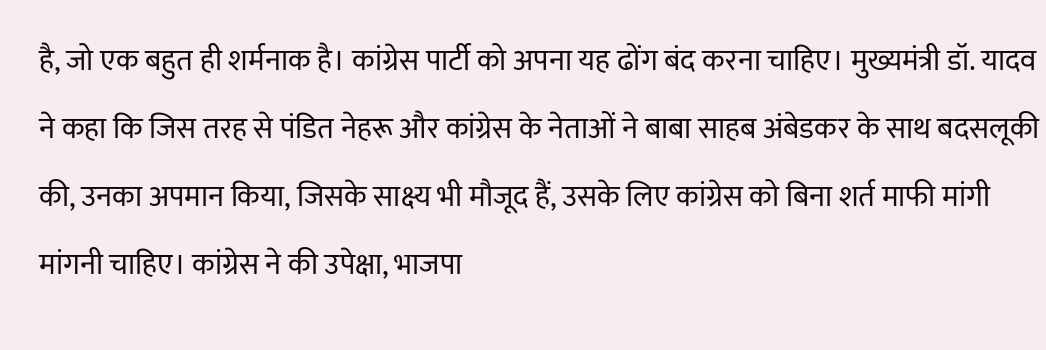है, जो एक बहुत ही शर्मनाक है। कांग्रेस पार्टी को अपना यह ढोंग बंद करना चाहिए। मुख्यमंत्री डॉ. यादव ने कहा कि जिस तरह से पंडित नेहरू और कांग्रेस के नेताओं ने बाबा साहब अंबेडकर के साथ बदसलूकी की, उनका अपमान किया, जिसके साक्ष्य भी मौजूद हैं, उसके लिए कांग्रेस को बिना शर्त माफी मांगी मांगनी चाहिए। कांग्रेस ने की उपेक्षा, भाजपा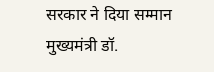सरकार ने दिया सम्मान मुख्यमंत्री डॉ.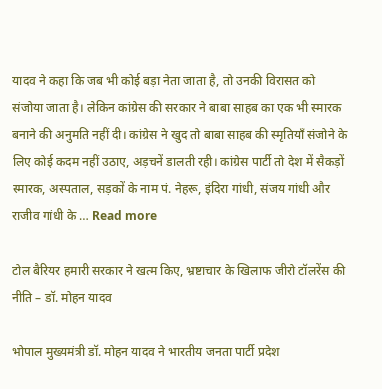यादव ने कहा कि जब भी कोई बड़ा नेता जाता है, तो उनकी विरासत को संजोया जाता है। लेकिन कांग्रेस की सरकार ने बाबा साहब का एक भी स्मारक बनाने की अनुमति नहीं दी। कांग्रेस ने खुद तो बाबा साहब की स्मृतियाँ संजोने के लिए कोई कदम नहीं उठाए, अड़चनें डालती रही। कांग्रेस पार्टी तो देश में सैकड़ों स्मारक, अस्पताल, सड़कों के नाम पं. नेहरू, इंदिरा गांधी, संजय गांधी और राजीव गांधी के … Read more

टोल बैरियर हमारी सरकार ने खत्म किए, भ्रष्टाचार के खिलाफ जीरो टॉलरेंस की नीति – डॉ. मोहन यादव

भोपाल मुख्यमंत्री डॉ. मोहन यादव ने भारतीय जनता पार्टी प्रदेश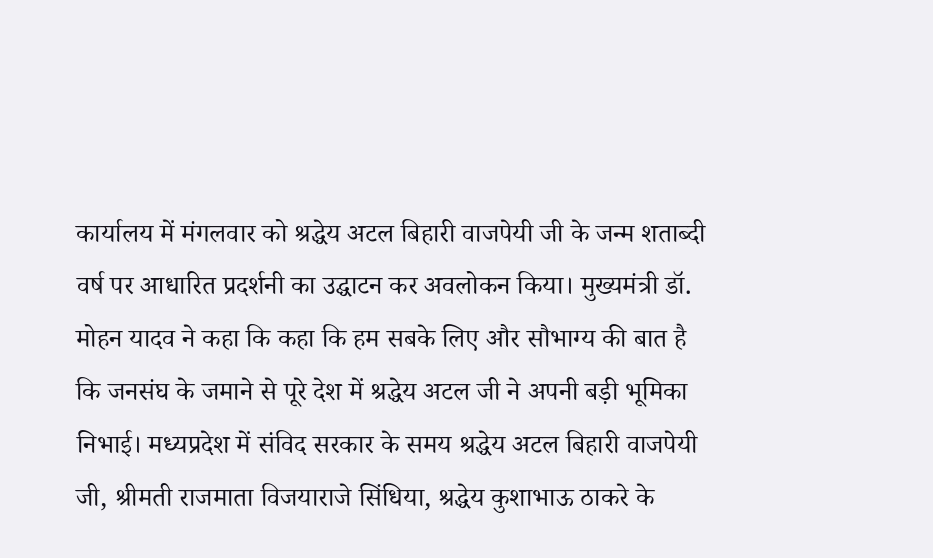कार्यालय में मंगलवार को श्रद्धेय अटल बिहारी वाजपेयी जी के जन्म शताब्दी वर्ष पर आधारित प्रदर्शनी का उद्घाटन कर अवलोकन किया। मुख्यमंत्री डॉ. मोहन यादव ने कहा कि कहा कि हम सबके लिए और सौभाग्य की बात है कि जनसंघ के जमाने से पूरे देश में श्रद्धेय अटल जी ने अपनी बड़ी भूमिका निभाई। मध्यप्रदेश में संविद सरकार के समय श्रद्धेय अटल बिहारी वाजपेयी जी, श्रीमती राजमाता विजयाराजे सिंधिया, श्रद्धेय कुशाभाऊ ठाकरे के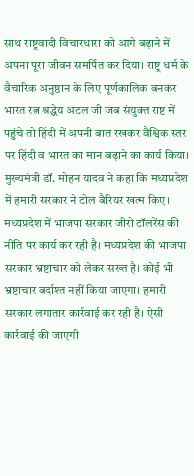साथ राष्ट्रवादी विचारधारा को आगे बढ़ाने में अपना पूरा जीवन समर्पित कर दिया। राष्ट्र धर्म के वैचारिक अनुष्ठान के लिए पूर्णकालिक बनकर भारत रत्न श्रद्धेय अटल जी जब संयुक्त राष्ट में पहुंचे तो हिंदी में अपनी बात रखकर वैश्विक स्तर पर हिंदी व भारत का मान बढ़ाने का कार्य किया। मुख्यमंत्री डॉ. मोहन यादव ने कहा कि मध्यप्रदेश में हमारी सरकार ने टोल बैरियर खत्म किए। मध्यप्रदेश में भाजपा सरकार जीरो टॉलरेंस की नीति पर कार्य कर रही है। मध्यप्रदेश की भाजपा सरकार भ्रष्टाचार को लेकर सख्त है। कोई भी भ्रष्टाचार बर्दाश्त नहीं किया जाएगा। हमारी सरकार लगातार कार्रवाई कर रही है। ऐसी कार्रवाई की जाएगी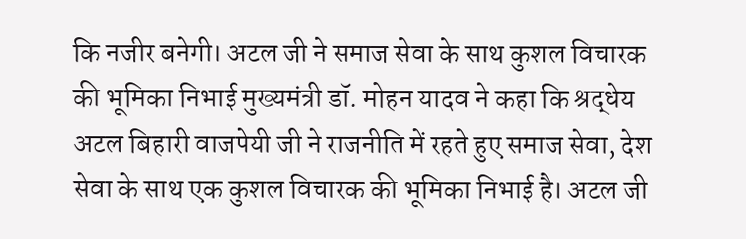कि नजीर बनेगी। अटल जी ने समाज सेवा के साथ कुशल विचारक की भूमिका निभाई मुख्यमंत्री डॉ. मोहन यादव ने कहा कि श्रद्धेय अटल बिहारी वाजपेयी जी ने राजनीति में रहते हुए समाज सेवा, देश सेवा के साथ एक कुशल विचारक की भूमिका निभाई है। अटल जी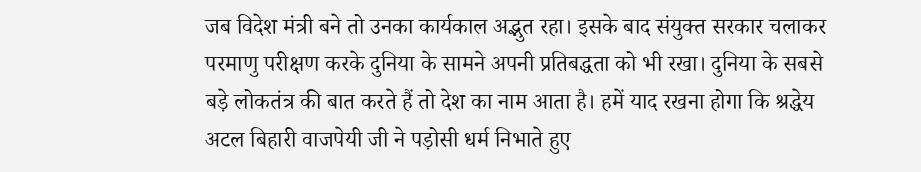जब विदेश मंत्री बने तो उनका कार्यकाल अद्भुत रहा। इसके बाद संयुक्त सरकार चलाकर परमाणु परीक्षण करके दुनिया के सामने अपनी प्रतिबद्धता को भी रखा। दुनिया के सबसे बड़े लोकतंत्र की बात करते हैं तो देश का नाम आता है। हमें याद रखना होगा कि श्रद्धेय अटल बिहारी वाजपेयी जी ने पड़ोसी धर्म निभाते हुए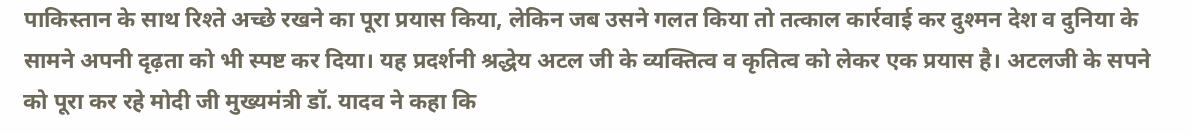पाकिस्तान के साथ रिश्ते अच्छे रखने का पूरा प्रयास किया, लेकिन जब उसने गलत किया तो तत्काल कार्रवाई कर दुश्मन देश व दुनिया के सामने अपनी दृढ़ता को भी स्पष्ट कर दिया। यह प्रदर्शनी श्रद्धेय अटल जी के व्यक्तित्व व कृतित्व को लेकर एक प्रयास है। अटलजी के सपने को पूरा कर रहे मोदी जी मुख्यमंत्री डॉ. यादव ने कहा कि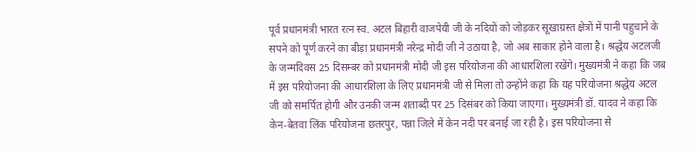पूर्व प्रधानमंत्री भारत रत्न स्व. अटल बिहारी वाजपेयी जी के नदियों को जोड़कर सूखाग्रस्त क्षेत्रों में पानी पहुचाने के सपने को पूर्ण करने का बीड़ा प्रधानमंत्री नरेन्द्र मोदी जी ने उठाया है, जो अब साकार होने वाला है। श्रद्धेय अटलजी के जन्मदिवस 25 दिसम्बर को प्रधानमंत्री मोदी जी इस परियोजना की आधारशिला रखेंगे। मुख्यमंत्री ने कहा कि जब में इस परियोजना की आधारशिला के लिए प्रधानमंत्री जी से मिला तो उन्होंने कहा कि यह परियोजना श्रद्धेय अटल जी को समर्पित होगी और उनकी जन्म शताब्दी पर 25 दिसंबर को किया जाएगा। मुख्यमंत्री डॉ. यादव ने कहा कि केन-बेतवा लिंक परियोजना छतरपुर, पन्ना जिले में केन नदी पर बनाई जा रही है। इस परियोजना से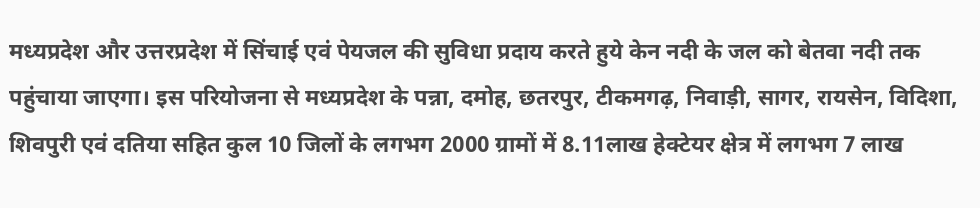मध्यप्रदेश और उत्तरप्रदेश में सिंचाई एवं पेयजल की सुविधा प्रदाय करते हुये केन नदी के जल को बेतवा नदी तक पहुंचाया जाएगा। इस परियोजना से मध्यप्रदेश के पन्ना, दमोह, छतरपुर, टीकमगढ़, निवाड़ी, सागर, रायसेन, विदिशा, शिवपुरी एवं दतिया सहित कुल 10 जिलों के लगभग 2000 ग्रामों में 8.11लाख हेक्टेयर क्षेत्र में लगभग 7 लाख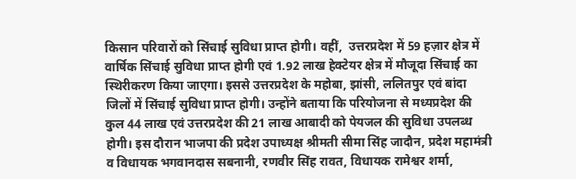किसान परिवारों को सिंचाई सुविधा प्राप्त होगी। वहीं,  उत्तरप्रदेश में 59 हज़ार क्षेत्र में वार्षिक सिंचाई सुविधा प्राप्त होगी एवं 1.92 लाख हेक्टेयर क्षेत्र में मौजूदा सिंचाई का स्थिरीकरण किया जाएगा। इससे उत्तरप्रदेश के महोबा, झांसी, ललितपुर एवं बांदा जिलों में सिंचाई सुविधा प्राप्त होगी। उन्होंने बताया कि परियोजना से मध्यप्रदेश की कुल 44 लाख एवं उत्तरप्रदेश की 21 लाख आबादी को पेयजल की सुविधा उपलब्ध होगी। इस दौरान भाजपा की प्रदेश उपाध्यक्ष श्रीमती सीमा सिंह जादौन, प्रदेश महामंत्री व विधायक भगवानदास सबनानी, रणवीर सिंह रावत, विधायक रामेश्वर शर्मा,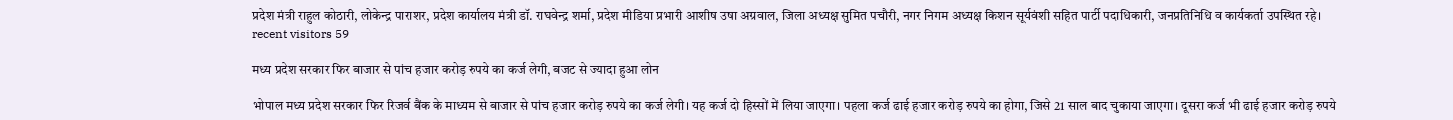प्रदेश मंत्री राहुल कोठारी, लोकेन्द्र पाराशर, प्रदेश कार्यालय मंत्री डॉ. राघवेन्द्र शर्मा, प्रदेश मीडिया प्रभारी आशीष उषा अग्रवाल, जिला अध्यक्ष सुमित पचौरी, नगर निगम अध्यक्ष किशन सूर्यवंशी सहित पार्टी पदाधिकारी, जनप्रतिनिधि व कार्यकर्ता उपस्थित रहे। recent visitors 59

मध्य प्रदेश सरकार फिर बाजार से पांच हजार करोड़ रुपये का कर्ज लेगी, बजट से ज्यादा हुआ लोन

भोपाल मध्य प्रदेश सरकार फिर रिजर्व बैंक के माध्यम से बाजार से पांच हजार करोड़ रुपये का कर्ज लेगी। यह कर्ज दो हिस्सों में लिया जाएगा। पहला कर्ज ढाई हजार करोड़ रुपये का होगा, जिसे 21 साल बाद चुकाया जाएगा। दूसरा कर्ज भी ढाई हजार करोड़ रुपये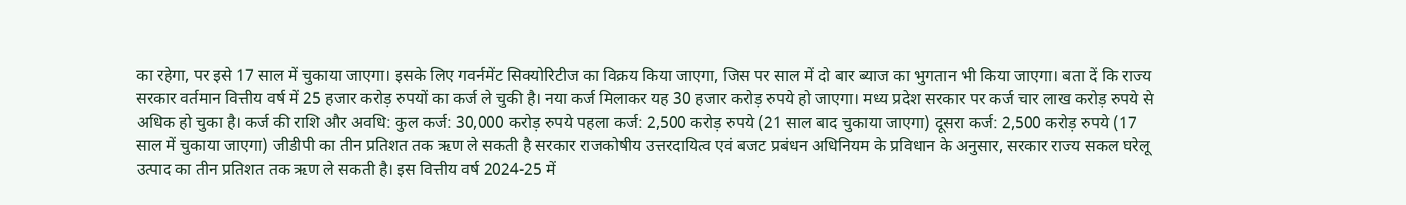का रहेगा, पर इसे 17 साल में चुकाया जाएगा। इसके लिए गवर्नमेंट सिक्योरिटीज का विक्रय किया जाएगा, जिस पर साल में दो बार ब्याज का भुगतान भी किया जाएगा। बता दें कि राज्य सरकार वर्तमान वित्तीय वर्ष में 25 हजार करोड़ रुपयों का कर्ज ले चुकी है। नया कर्ज मिलाकर यह 30 हजार करोड़ रुपये हो जाएगा। मध्य प्रदेश सरकार पर कर्ज चार लाख करोड़ रुपये से अधिक हो चुका है। कर्ज की राशि और अवधि: कुल कर्ज: 30,000 करोड़ रुपये पहला कर्ज: 2,500 करोड़ रुपये (21 साल बाद चुकाया जाएगा) दूसरा कर्ज: 2,500 करोड़ रुपये (17 साल में चुकाया जाएगा) जीडीपी का तीन प्रतिशत तक ऋण ले सकती है सरकार राजकोषीय उत्तरदायित्व एवं बजट प्रबंधन अधिनियम के प्रविधान के अनुसार, सरकार राज्य सकल घरेलू उत्पाद का तीन प्रतिशत तक ऋण ले सकती है। इस वित्तीय वर्ष 2024-25 में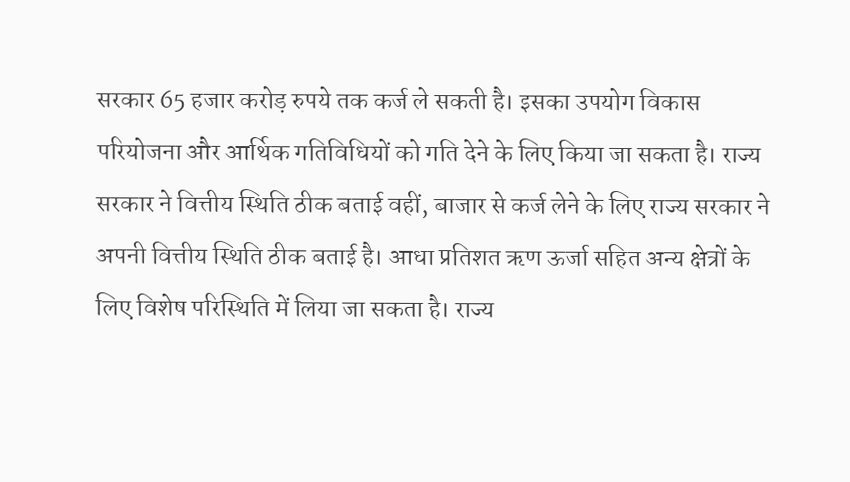सरकार 65 हजार करोड़ रुपये तक कर्ज ले सकती है। इसका उपयोग विकास परियोजना और आर्थिक गतिविधियों को गति देने के लिए किया जा सकता है। राज्य सरकार ने वित्तीय स्थिति ठीक बताई वहीं, बाजार से कर्ज लेने के लिए राज्य सरकार ने अपनी वित्तीय स्थिति ठीक बताई है। आधा प्रतिशत ऋण ऊर्जा सहित अन्य क्षेत्रों के लिए विशेष परिस्थिति में लिया जा सकता है। राज्य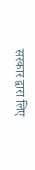सरकार द्वारा लिए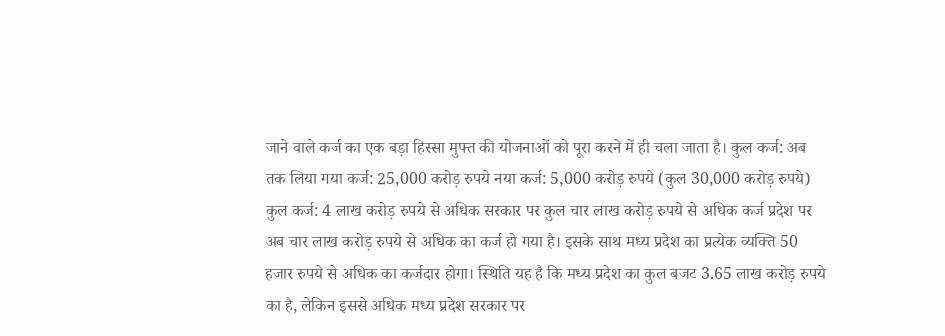जाने वाले कर्ज का एक बड़ा हिस्सा मुफ्त की योजनाओं को पूरा करने में ही चला जाता है। कुल कर्ज: अब तक लिया गया कर्ज: 25,000 करोड़ रुपये नया कर्ज: 5,000 करोड़ रुपये (कुल 30,000 करोड़ रुपये) कुल कर्ज: 4 लाख करोड़ रुपये से अधिक सरकार पर कुल चार लाख करोड़ रुपये से अधिक कर्ज प्रदेश पर अब चार लाख करोड़ रुपये से अधिक का कर्ज हो गया है। इसके साथ मध्य प्रदेश का प्रत्येक व्यक्ति 50 हजार रुपये से अधिक का कर्जदार होगा। स्थिति यह है कि मध्य प्रदेश का कुल बजट 3.65 लाख करोड़ रुपये का है, लेकिन इससे अधिक मध्य प्रदेश सरकार पर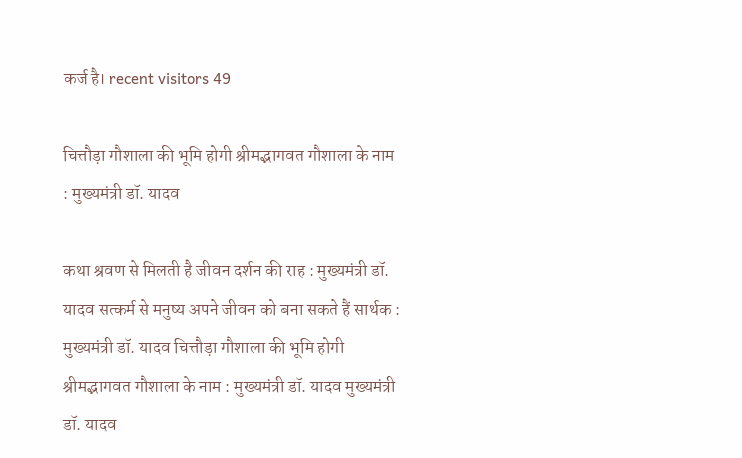कर्ज है। recent visitors 49

चित्तौड़ा गौशाला की भूमि होगी श्रीमद्भागवत गौशाला के नाम : मुख्यमंत्री डॉ. यादव

कथा श्रवण से मिलती है जीवन दर्शन की राह : मुख्यमंत्री डॉ. यादव सत्कर्म से मनुष्य अपने जीवन को बना सकते हैं सार्थक : मुख्यमंत्री डॉ. यादव चित्तौड़ा गौशाला की भूमि होगी श्रीमद्भागवत गौशाला के नाम : मुख्यमंत्री डॉ. यादव मुख्यमंत्री डॉ. यादव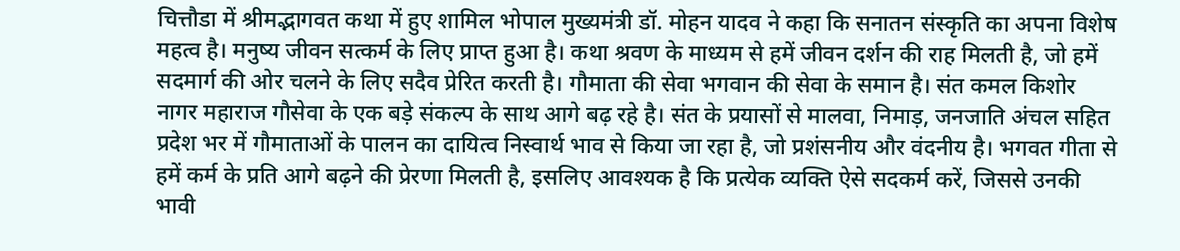चित्तौडा में श्रीमद्भागवत कथा में हुए शामिल भोपाल मुख्यमंत्री डॉ. मोहन यादव ने कहा कि सनातन संस्कृति का अपना विशेष महत्व है। मनुष्य जीवन सत्कर्म के लिए प्राप्त हुआ है। कथा श्रवण के माध्यम से हमें जीवन दर्शन की राह मिलती है, जो हमें सदमार्ग की ओर चलने के लिए सदैव प्रेरित करती है। गौमाता की सेवा भगवान की सेवा के समान है। संत कमल किशोर नागर महाराज गौसेवा के एक बड़े संकल्प के साथ आगे बढ़ रहे है। संत के प्रयासों से मालवा, निमाड़, जनजाति अंचल सहित प्रदेश भर में गौमाताओं के पालन का दायित्व निस्वार्थ भाव से किया जा रहा है, जो प्रशंसनीय और वंदनीय है। भगवत गीता से हमें कर्म के प्रति आगे बढ़ने की प्रेरणा मिलती है, इसलिए आवश्यक है कि प्रत्येक व्यक्ति ऐसे सदकर्म करें, जिससे उनकी भावी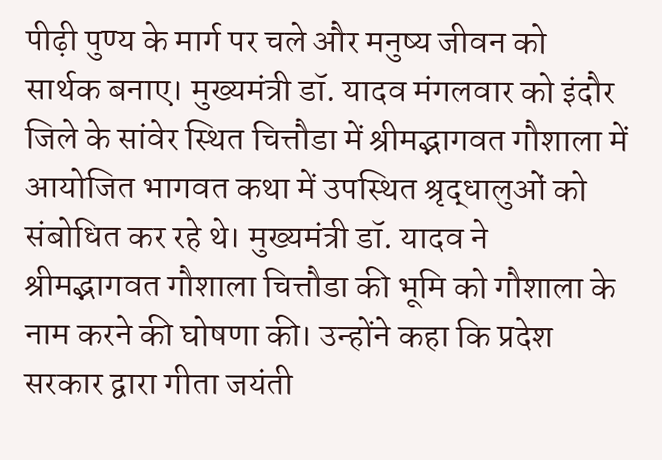पीढ़ी पुण्य के मार्ग पर चले और मनुष्य जीवन को सार्थक बनाए। मुख्यमंत्री डॉ. यादव मंगलवार को इंदौर जिले के सांवेर स्थित चित्तौडा में श्रीमद्भागवत गौशाला में आयोजित भागवत कथा में उपस्थित श्रृद्धालुओं को संबोधित कर रहे थे। मुख्यमंत्री डॉ. यादव ने श्रीमद्भागवत गौशाला चित्तौडा की भूमि को गौशाला के नाम करने की घोषणा की। उन्होंने कहा कि प्रदेश सरकार द्वारा गीता जयंती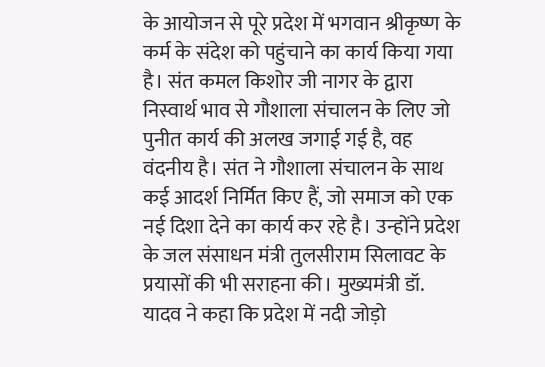के आयोजन से पूरे प्रदेश में भगवान श्रीकृष्ण के कर्म के संदेश को पहुंचाने का कार्य किया गया है। संत कमल किशोर जी नागर के द्वारा निस्वार्थ भाव से गौशाला संचालन के लिए जो पुनीत कार्य की अलख जगाई गई है, वह वंदनीय है। संत ने गौशाला संचालन के साथ कई आदर्श निर्मित किए हैं, जो समाज को एक नई दिशा देने का कार्य कर रहे है। उन्होंने प्रदेश के जल संसाधन मंत्री तुलसीराम सिलावट के प्रयासों की भी सराहना की। मुख्यमंत्री डॉ. यादव ने कहा कि प्रदेश में नदी जोड़ो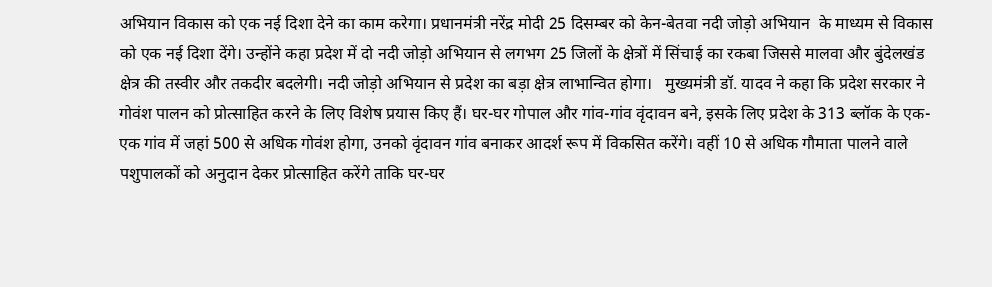अभियान विकास को एक नई दिशा देने का काम करेगा। प्रधानमंत्री नरेंद्र मोदी 25 दिसम्बर को केन-बेतवा नदी जोड़ो अभियान  के माध्यम से विकास को एक नई दिशा देंगे। उन्होंने कहा प्रदेश में दो नदी जोड़ो अभियान से लगभग 25 जिलों के क्षेत्रों में सिंचाई का रकबा जिससे मालवा और बुंदेलखंड क्षेत्र की तस्वीर और तकदीर बदलेगी। नदी जोड़ो अभियान से प्रदेश का बड़ा क्षेत्र लाभान्वित होगा।   मुख्यमंत्री डॉ. यादव ने कहा कि प्रदेश सरकार ने गोवंश पालन को प्रोत्साहित करने के लिए विशेष प्रयास किए हैं। घर-घर गोपाल और गांव-गांव वृंदावन बने, इसके लिए प्रदेश के 313 ब्लॉक के एक-एक गांव में जहां 500 से अधिक गोवंश होगा, उनको वृंदावन गांव बनाकर आदर्श रूप में विकसित करेंगे। वहीं 10 से अधिक गौमाता पालने वाले पशुपालकों को अनुदान देकर प्रोत्साहित करेंगे ताकि घर-घर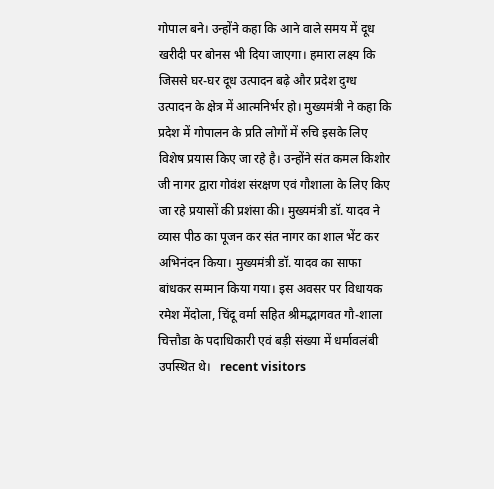गोपाल बने। उन्होंने कहा कि आने वाले समय में दूध खरीदी पर बोनस भी दिया जाएगा। हमारा लक्ष्य कि जिससे घर-घर दूध उत्पादन बढ़े और प्रदेश दुग्ध उत्पादन के क्षेत्र में आत्मनिर्भर हो। मुख्यमंत्री ने कहा कि प्रदेश में गोपालन के प्रति लोगों में रुचि इसके लिए विशेष प्रयास किए जा रहे है। उन्होंने संत कमल किशोर जी नागर द्वारा गोवंश संरक्षण एवं गौशाला के लिए किए जा रहे प्रयासों की प्रशंसा की। मुख्यमंत्री डॉ. यादव ने व्यास पीठ का पूजन कर संत नागर का शाल भेंट कर अभिनंदन किया। मुख्यमंत्री डॉ. यादव का साफा बांधकर सम्मान किया गया। इस अवसर पर विधायक रमेश मेंदोला, चिंदू वर्मा सहित श्रीमद्भागवत गौ-शाला चित्तौडा के पदाधिकारी एवं बड़ी संख्या में धर्मावलंबी उपस्थित थे।   recent visitors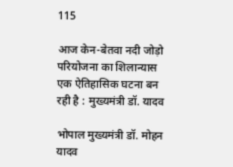115

आज केन-बेतवा नदी जोड़ो परियोजना का शिलान्यास एक ऐतिहासिक घटना बन रही है : मुख्यमंत्री डॉ. यादव

भोपाल मुख्यमंत्री डॉ. मोहन यादव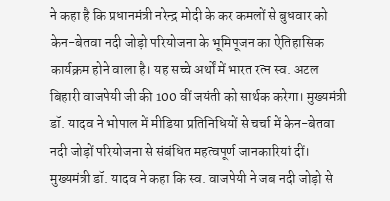ने कहा है कि प्रधानमंत्री नरेन्द्र मोदी के कर कमलों से बुधवार को केन-बेतवा नदी जोड़ो परियोजना के भूमिपूजन का ऐतिहासिक कार्यक्रम होने वाला है। यह सच्चे अर्थों में भारत रत्न स्व. अटल बिहारी वाजपेयी जी की 100 वीं जयंती को सार्थक करेगा। मुख्यमंत्री डॉ. यादव ने भोपाल में मीडिया प्रतिनिधियों से चर्चा में केन-बेतवा नदी जोड़ों परियोजना से संबंधित महत्वपूर्ण जानकारियां दीं। मुख्यमंत्री डॉ. यादव ने कहा कि स्व. वाजपेयी ने जब नदी जोड़ो से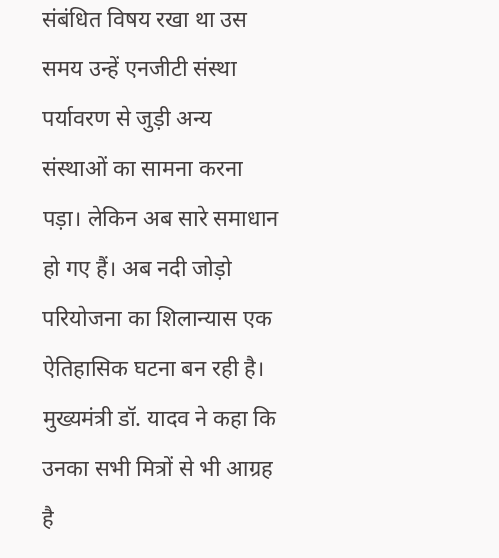संबंधित विषय रखा था उस समय उन्हें एनजीटी संस्था पर्यावरण से जुड़ी अन्य संस्थाओं का सामना करना पड़ा। लेकिन अब सारे समाधान हो गए हैं। अब नदी जोड़ो परियोजना का शिलान्यास एक ऐतिहासिक घटना बन रही है। मुख्यमंत्री डॉ. यादव ने कहा कि उनका सभी मित्रों से भी आग्रह है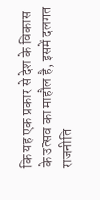कि यह एक प्रकार से देश के विकास के उत्सव का माहौल है, इसमें दलगत राजनीति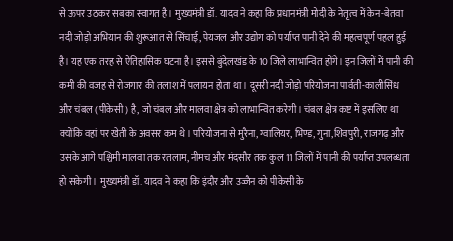से ऊपर उठकर सबका स्वागत है। मुख्यमंत्री डॉ. यादव ने कहा कि प्रधानमंत्री मोदी के नेतृत्व में केन-बेतवा नदी जोड़ो अभियान की शुरूआत से सिंचाई, पेयजल और उद्योग को पर्याप्त पानी देने की महत्वपूर्ण पहल हुई है। यह एक तरह से ऐतिहासिक घटना है। इससे बुंदेलखंड के 10 जिले लाभान्वित होंगे। इन जिलों में पानी की कमी की वजह से रोजगार की तलाश में पलायन होता था। दूसरी नदी जोड़ो परियोजना पार्वती-कालीसिंध और चंबल (पीकेसी) है, जो चंबल और मालवा क्षेत्र को लाभान्वित करेगी। चंबल क्षेत्र कष्ट में इसलिए था क्योंकि वहां पर खेती के अवसर कम थे। परियोजना से मुरैना, ग्वालियर, भिण्ड, गुना,शिवपुरी, राजगढ़ और उसके आगे पश्चिमी मालवा तक रतलाम, नीमच और मंदसौर तक कुल 11 जिलों में पानी की पर्याप्त उपलब्धता हो सकेगी। मुख्यमंत्री डॉ. यादव ने कहा कि इंदौर और उज्जैन को पीकेसी के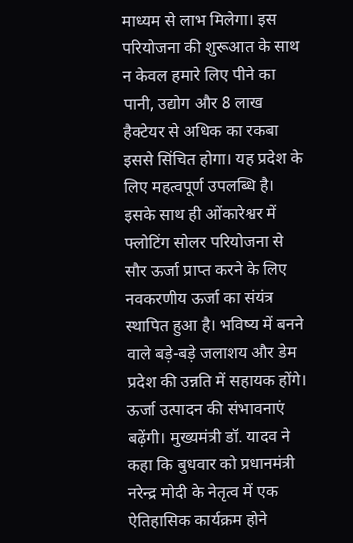माध्यम से लाभ मिलेगा। इस परियोजना की शुरूआत के साथ न केवल हमारे लिए पीने का पानी, उद्योग और 8 लाख हैक्टेयर से अधिक का रकबा इससे सिंचित होगा। यह प्रदेश के लिए महत्वपूर्ण उपलब्धि है। इसके साथ ही ओंकारेश्वर में फ्लोटिंग सोलर परियोजना से सौर ऊर्जा प्राप्त करने के लिए नवकरणीय ऊर्जा का संयंत्र स्थापित हुआ है। भविष्य में बनने वाले बड़े-बड़े जलाशय और डेम प्रदेश की उन्नति में सहायक होंगे। ऊर्जा उत्पादन की संभावनाएं बढ़ेंगी। मुख्यमंत्री डॉ. यादव ने कहा कि बुधवार को प्रधानमंत्री नरेन्द्र मोदी के नेतृत्व में एक ऐतिहासिक कार्यक्रम होने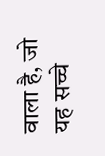वाला है, जो यह सच्चे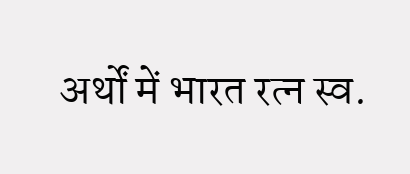अर्थों में भारत रत्न स्व.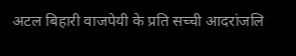अटल बिहारी वाजपेयी के प्रति सच्ची आदरांजलि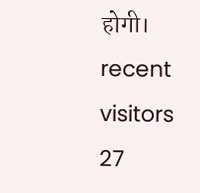होगी।   recent visitors 27